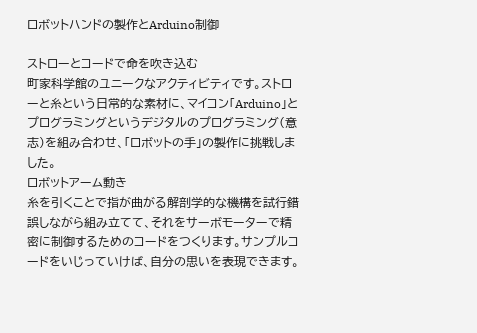ロボットハンドの製作とArduino制御

ストローとコードで命を吹き込む
町家科学館のユニークなアクティビティです。ストローと糸という日常的な素材に、マイコン「Arduino」とプログラミングというデジタルのプログラミング(意志)を組み合わせ、「ロボットの手」の製作に挑戦しました。
ロボットアーム動き
糸を引くことで指が曲がる解剖学的な機構を試行錯誤しながら組み立てて、それをサーボモーターで精密に制御するためのコードをつくります。サンプルコードをいじっていけば、自分の思いを表現できます。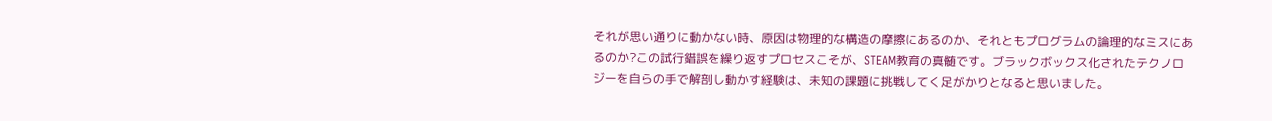それが思い通りに動かない時、原因は物理的な構造の摩擦にあるのか、それともプログラムの論理的なミスにあるのか?この試行錯誤を繰り返すプロセスこそが、STEAM教育の真髄です。ブラックボックス化されたテクノロジーを自らの手で解剖し動かす経験は、未知の課題に挑戦してく足がかりとなると思いました。